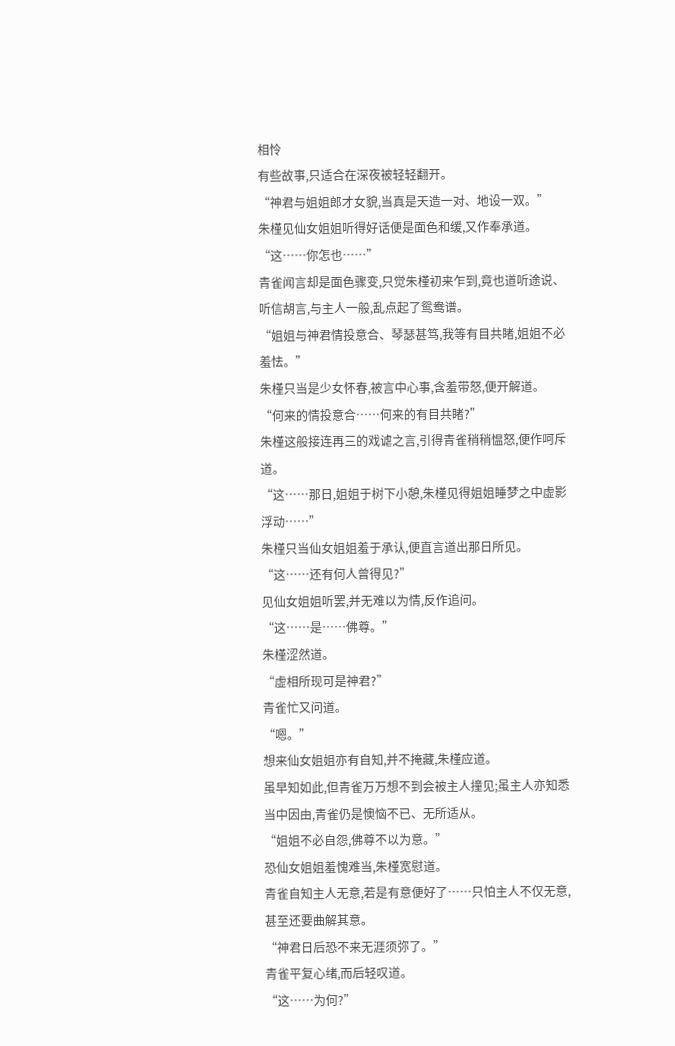相怜
有些故事,只适合在深夜被轻轻翻开。
“神君与姐姐郎才女貌,当真是天造一对、地设一双。”
朱槿见仙女姐姐听得好话便是面色和缓,又作奉承道。
“这……你怎也……”
青雀闻言却是面色骤变,只觉朱槿初来乍到,竟也道听途说、听信胡言,与主人一般,乱点起了鸳鸯谱。
“姐姐与神君情投意合、琴瑟甚笃,我等有目共睹,姐姐不必羞怯。”
朱槿只当是少女怀春,被言中心事,含羞带怒,便开解道。
“何来的情投意合……何来的有目共睹?”
朱槿这般接连再三的戏谑之言,引得青雀稍稍愠怒,便作呵斥道。
“这……那日,姐姐于树下小憩,朱槿见得姐姐睡梦之中虚影浮动……”
朱槿只当仙女姐姐羞于承认,便直言道出那日所见。
“这……还有何人曾得见?”
见仙女姐姐听罢,并无难以为情,反作追问。
“这……是……佛尊。”
朱槿涩然道。
“虚相所现可是神君?”
青雀忙又问道。
“嗯。”
想来仙女姐姐亦有自知,并不掩藏,朱槿应道。
虽早知如此,但青雀万万想不到会被主人撞见;虽主人亦知悉当中因由,青雀仍是懊恼不已、无所适从。
“姐姐不必自怨,佛尊不以为意。”
恐仙女姐姐羞愧难当,朱槿宽慰道。
青雀自知主人无意,若是有意便好了……只怕主人不仅无意,甚至还要曲解其意。
“神君日后恐不来无涯须弥了。”
青雀平复心绪,而后轻叹道。
“这……为何?”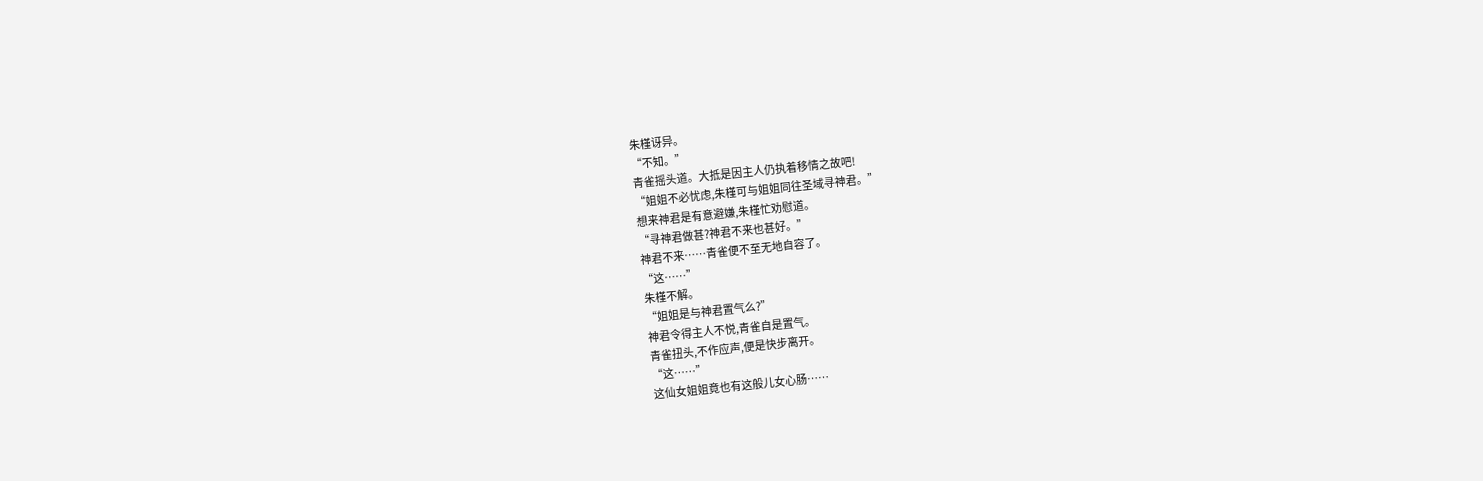朱槿讶异。
“不知。”
青雀摇头道。大抵是因主人仍执着移情之故吧!
“姐姐不必忧虑,朱槿可与姐姐同往圣域寻神君。”
想来神君是有意避嫌,朱槿忙劝慰道。
“寻神君做甚?神君不来也甚好。”
神君不来……青雀便不至无地自容了。
“这……”
朱槿不解。
“姐姐是与神君置气么?”
神君令得主人不悦,青雀自是置气。
青雀扭头,不作应声,便是快步离开。
“这……”
这仙女姐姐竟也有这般儿女心肠……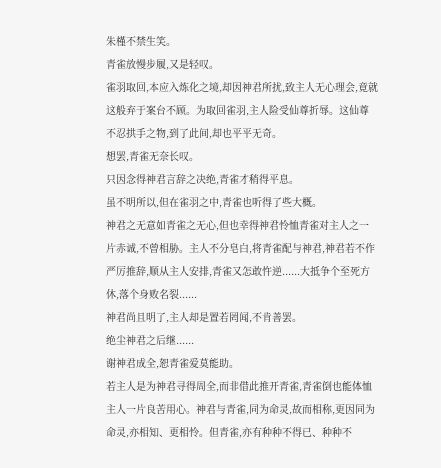朱槿不禁生笑。
青雀放慢步履,又是轻叹。
雀羽取回,本应入炼化之境,却因神君所扰,致主人无心理会,竟就这般弃于案台不顾。为取回雀羽,主人险受仙尊折辱。这仙尊不忍拱手之物,到了此间,却也平平无奇。
想罢,青雀无奈长叹。
只因念得神君言辞之决绝,青雀才稍得平息。
虽不明所以,但在雀羽之中,青雀也听得了些大概。
神君之无意如青雀之无心,但也幸得神君怜恤青雀对主人之一片赤诚,不曾相胁。主人不分皂白,将青雀配与神君,神君若不作严厉推辞,顺从主人安排,青雀又怎敢忤逆......大抵争个至死方休,落个身败名裂......
神君尚且明了,主人却是置若罔闻,不肯善罢。
绝尘神君之后继......
谢神君成全,恕青雀爱莫能助。
若主人是为神君寻得周全,而非借此推开青雀,青雀倒也能体恤主人一片良苦用心。神君与青雀,同为命灵,故而相称,更因同为命灵,亦相知、更相怜。但青雀,亦有种种不得已、种种不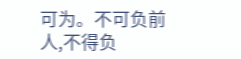可为。不可负前人,不得负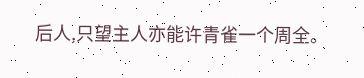后人,只望主人亦能许青雀一个周全。